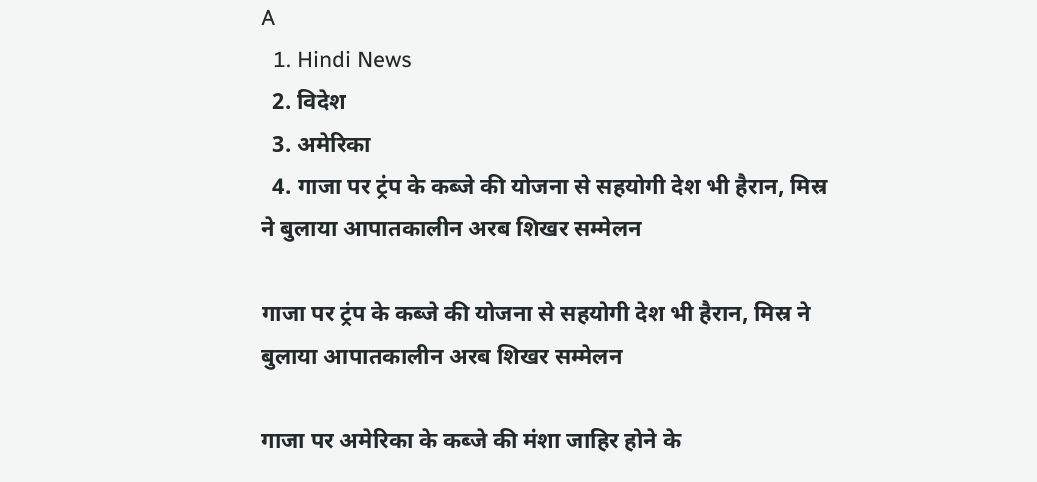A
  1. Hindi News
  2. विदेश
  3. अमेरिका
  4. गाजा पर ट्रंप के कब्जे की योजना से सहयोगी देश भी हैरान, मिस्र ने बुलाया आपातकालीन अरब शिखर सम्मेलन

गाजा पर ट्रंप के कब्जे की योजना से सहयोगी देश भी हैरान, मिस्र ने बुलाया आपातकालीन अरब शिखर सम्मेलन

गाजा पर अमेरिका के कब्जे की मंशा जाहिर होने के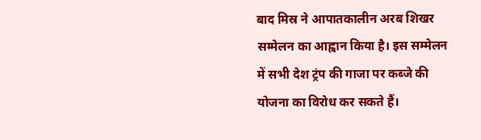बाद मिस्र ने आपातकालीन अरब शिखर सम्मेलन का आह्वान किया है। इस सम्मेलन में सभी देश ट्रंप की गाजा पर कब्जे की योजना का विरोध कर सकते हैं।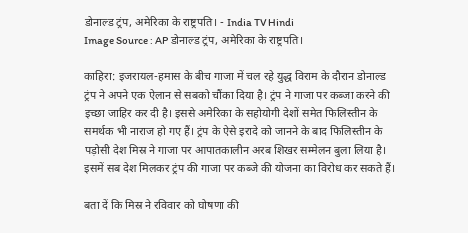डोनाल्ड ट्रंप, अमेरिका के राष्ट्रपति। - India TV Hindi
Image Source : AP डोनाल्ड ट्रंप, अमेरिका के राष्ट्रपति।

काहिरा: इजरायल-हमास के बीच गाजा में चल रहे युद्ध विराम के दौरान डोनाल्ड ट्रंप ने अपने एक ऐलान से सबको चौंका दिया है। ट्रंप ने गाजा पर कब्जा करने की इच्छा जाहिर कर दी है। इससे अमेरिका के सहोयोगी देशों समेत फिलिस्तीन के समर्थक भी नाराज हो गए हैं। ट्रंप के ऐसे इरादे को जानने के बाद फिलिस्तीन के पड़ोसी देश मिस्र ने गाजा पर आपातकालीन अरब शिखर सम्मेलन बुला लिया है। इसमें सब देश मिलकर ट्रंप की गाजा पर कब्जे की योजना का विरोध कर सकते हैं।

बता दें कि मिस्र ने रविवार को घोषणा की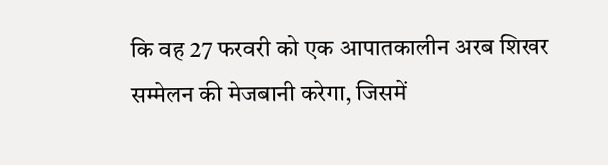कि वह 27 फरवरी को एक आपातकालीन अरब शिखर सम्मेलन की मेजबानी करेगा, जिसमें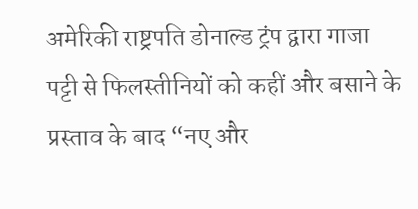अमेरिकी राष्ट्रपति डोनाल्ड ट्रंप द्वारा गाजा पट्टी से फिलस्तीनियों को कहीं और बसाने के प्रस्ताव के बाद “नए और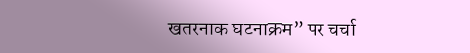खतरनाक घटनाक्रम” पर चर्चा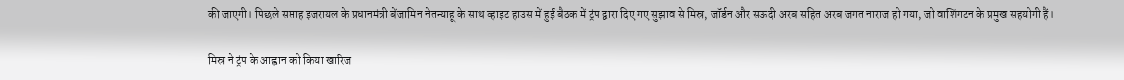की जाएगी। पिछले सप्ताह इजरायल के प्रधानमंत्री बेंजामिन नेतन्याहू के साथ व्हाइट हाउस में हुई बैठक में ट्रंप द्वारा दिए गए सुझाव से मिस्र, जॉर्डन और सऊदी अरब सहित अरब जगत नाराज हो गया, जो वाशिंगटन के प्रमुख सहयोगी हैं।

मिस्र ने ट्रंप के आह्वान को किया खारिज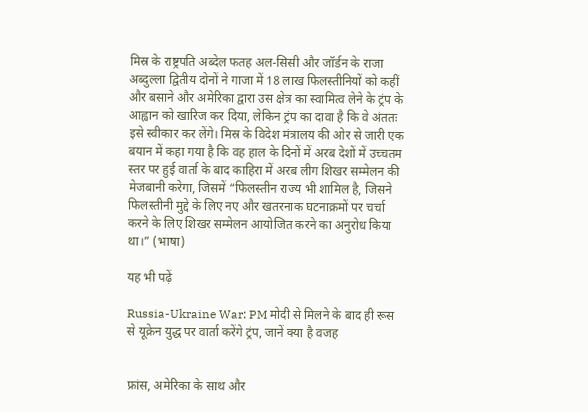मिस्र के राष्ट्रपति अब्देल फतह अल-सिसी और जॉर्डन के राजा अब्दुल्ला द्वितीय दोनों ने गाजा में 18 लाख फिलस्तीनियों को कहीं और बसाने और अमेरिका द्वारा उस क्षेत्र का स्वामित्व लेने के ट्रंप के आह्वान को खारिज कर दिया, लेकिन ट्रंप का दावा है कि वे अंततः इसे स्वीकार कर लेंगे। मिस्र के विदेश मंत्रालय की ओर से जारी एक बयान में कहा गया है कि वह हाल के दिनों में अरब देशों में उच्चतम स्तर पर हुई वार्ता के बाद काहिरा में अरब लीग शिखर सम्मेलन की मेजबानी करेगा, जिसमें “फिलस्तीन राज्य भी शामिल है, जिसने फिलस्तीनी मुद्दे के लिए नए और खतरनाक घटनाक्रमों पर चर्चा करने के लिए शिखर सम्मेलन आयोजित करने का अनुरोध किया था।” (भाषा)

यह भी पढ़ें

Russia-Ukraine War: PM मोदी से मिलने के बाद ही रूस से यूक्रेन युद्ध पर वार्ता करेंगे ट्रंप, जानें क्या है वजह


फ्रांस, अमेरिका के साथ और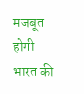मजबूत होगी भारत की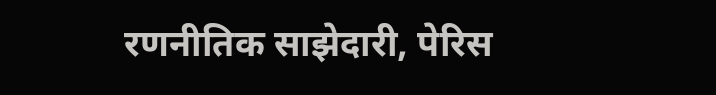रणनीतिक साझेदारी, पेरिस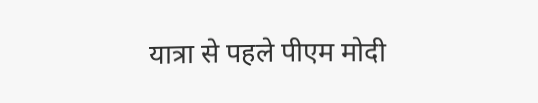यात्रा से पहले पीएम मोदी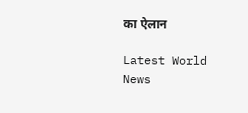का ऐलान

Latest World News